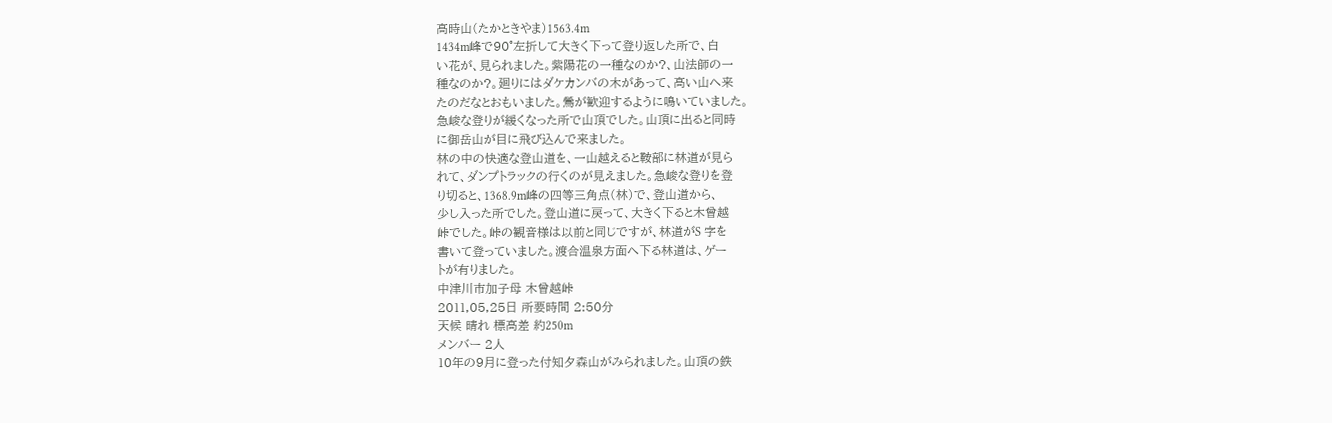高時山(たかときやま)1563.4m
1434m峰で90°左折して大きく下って登り返した所で、白
い花が、見られました。紫陽花の一種なのか?、山法師の一
種なのか?。廻りにはダケカンバの木があって、高い山へ来
たのだなとおもいました。鶯が歓迎するように鳴いていました。
急峻な登りが緩くなった所で山頂でした。山頂に出ると同時
に御岳山が目に飛び込んで来ました。
林の中の快適な登山道を、一山越えると鞍部に林道が見ら
れて、ダンプトラックの行くのが見えました。急峻な登りを登
り切ると、1368.9m峰の四等三角点(林)で、登山道から、
少し入った所でした。登山道に戻って、大きく下ると木曾越
峠でした。峠の観音様は以前と同じですが、林道がS 字を
書いて登っていました。渡合温泉方面へ下る林道は、ゲー
トが有りました。
中津川市加子母 木曾越峠
2011,05,25日 所要時間 2:50分
天候 晴れ 標高差 約250m
メンバー 2人
10年の9月に登った付知夕森山がみられました。山頂の鉄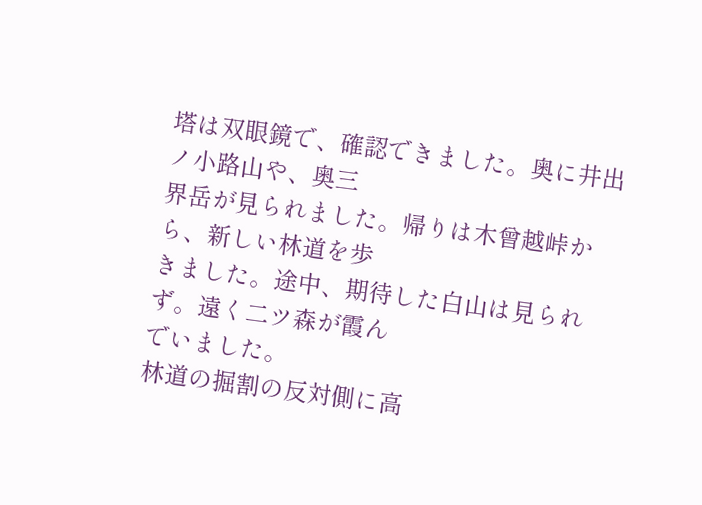塔は双眼鏡で、確認できました。奥に井出ノ小路山や、奥三
界岳が見られました。帰りは木曾越峠から、新しい林道を歩
きました。途中、期待した白山は見られず。遠く二ツ森が霞ん
でいました。
林道の掘割の反対側に高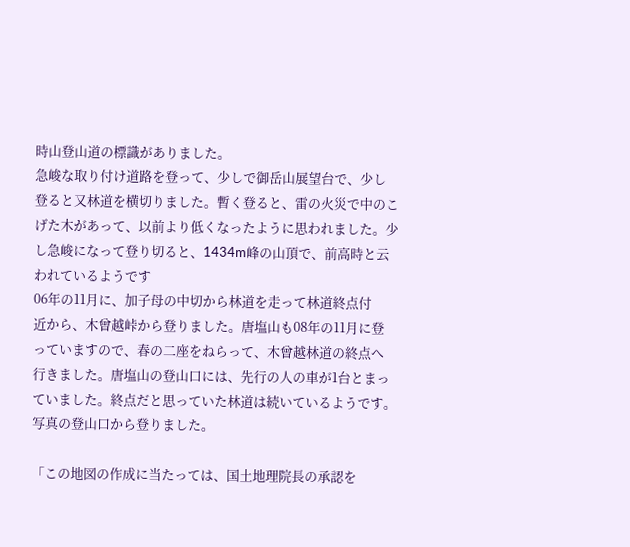時山登山道の標識がありました。
急峻な取り付け道路を登って、少しで御岳山展望台で、少し
登ると又林道を横切りました。暫く登ると、雷の火災で中のこ
げた木があって、以前より低くなったように思われました。少
し急峻になって登り切ると、1434m峰の山頂で、前高時と云
われているようです
06年の11月に、加子母の中切から林道を走って林道終点付
近から、木曾越峠から登りました。唐塩山も08年の11月に登
っていますので、春の二座をねらって、木曾越林道の終点へ
行きました。唐塩山の登山口には、先行の人の車が1台とまっ
ていました。終点だと思っていた林道は続いているようです。
写真の登山口から登りました。

「この地図の作成に当たっては、国土地理院長の承認を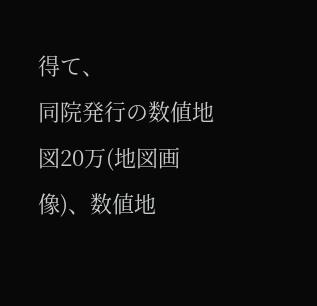得て、
同院発行の数値地図20万(地図画像)、数値地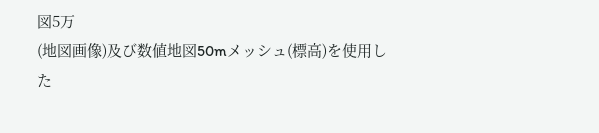図5万
(地図画像)及び数値地図50mメッシュ(標高)を使用し
た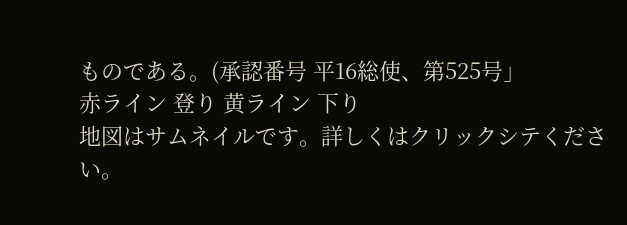ものである。(承認番号 平16総使、第525号」
赤ライン 登り 黄ライン 下り
地図はサムネイルです。詳しくはクリックシテください。